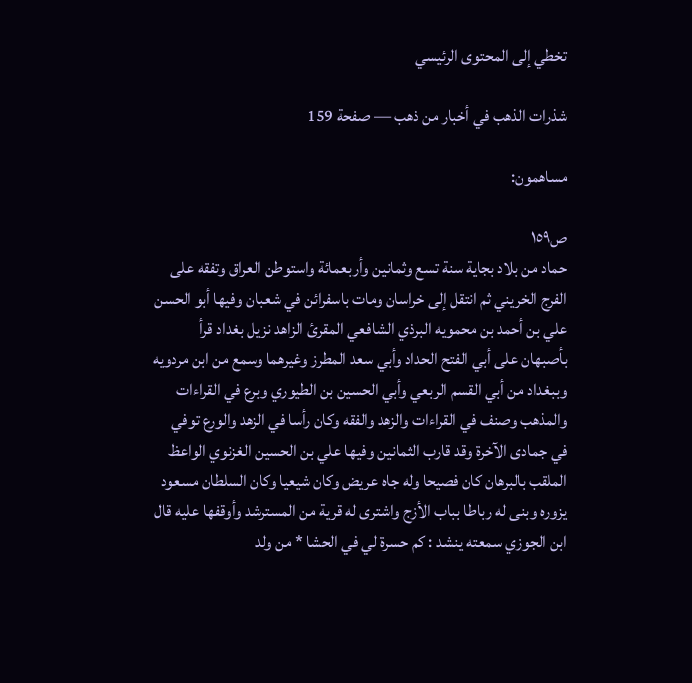تخطي إلى المحتوى الرئيسي

شذرات الذهب في أخبار من ذهب — صفحة 159

مساهمون:

ص١٥٩
حماد من بلاد بجاية سنة تسع وثمانين وأربعمائة واستوطن العراق وتفقه على الفرج الخريني ثم انتقل إلى خراسان ومات باسفرائن في شعبان وفيها أبو الحسن علي بن أحمد بن محمويه البرذي الشافعي المقرئ الزاهد نزيل بغداد قرأ بأصبهان على أبي الفتح الحداد وأبي سعد المطرز وغيرهما وسمع من ابن مردويه وببغداد من أبي القسم الربعي وأبي الحسين بن الطيوري وبرع في القراءات والمذهب وصنف في القراءات والزهد والفقه وكان رأسا في الزهد والورع توفي في جمادى الآخرة وقد قارب الثمانين وفيها علي بن الحسين الغزنوي الواعظ الملقب بالبرهان كان فصيحا وله جاه عريض وكان شيعيا وكان السلطان مسعود يزوره وبنى له رباطا بباب الأزج واشترى له قرية من المسترشد وأوقفها عليه قال ابن الجوزي سمعته ينشد : كم حسرة لي في الحشا * من ولد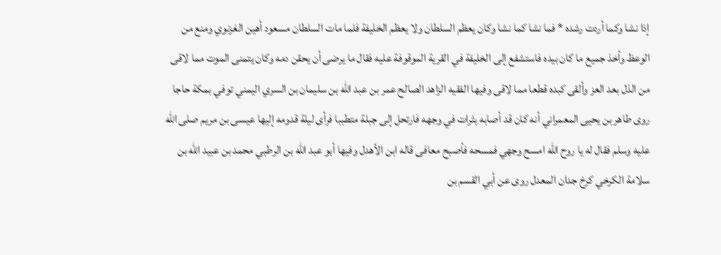إذا نشا وكما أردت رشده * فما نشا كما نشا وكان يعظم السلطان ولا يعظم الخليفة فلما مات السلطان مسعود أهين الغزنوي ومنع من الوعظ وأخذ جميع ما كان بيده فاستشفع إلى الخليفة في القرية الموقوفة عليه فقال ما يرضى أن يحقن دمه وكان يتمنى الموت مما لاقى من الذل بعد العز وألقى كبده قطعا مما لاقى وفيها الفقيه الزاهد الصالح عمر بن عبد الله بن سليمان بن السري اليمني توفي بمكة حاجا روى طاهر بن يحيى المعمراني أنه كان قد أصابه بثرات في وجهه فارتحل إلى جبلة متطببا فرأى ليلة قدومه إليها عيسى بن مريم صلى الله عليه وسلم فقال له يا روح الله امسح وجهي فمسحه فأصبح معافى قاله ابن الأهدل وفيها أبو عبد الله بن الرطبي محمد بن عبيد الله بن سلامة الكرخي كرخ جدان المعدل روى عن أبي القسم بن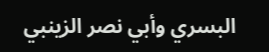البسري وأبي نصر الزينبي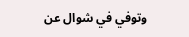وتوفي في شوال عن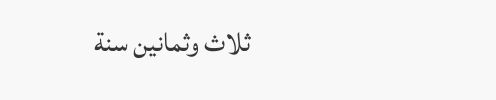ثلاث وثمانين سنة